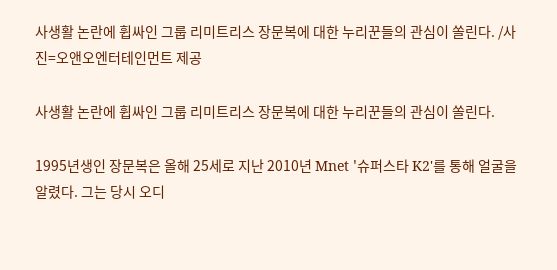사생활 논란에 휩싸인 그룹 리미트리스 장문복에 대한 누리꾼들의 관심이 쏠린다. /사진=오앤오엔터테인먼트 제공

사생활 논란에 휩싸인 그룹 리미트리스 장문복에 대한 누리꾼들의 관심이 쏠린다.

1995년생인 장문복은 올해 25세로 지난 2010년 Mnet '슈퍼스타 K2'를 통해 얼굴을 알렸다. 그는 당시 오디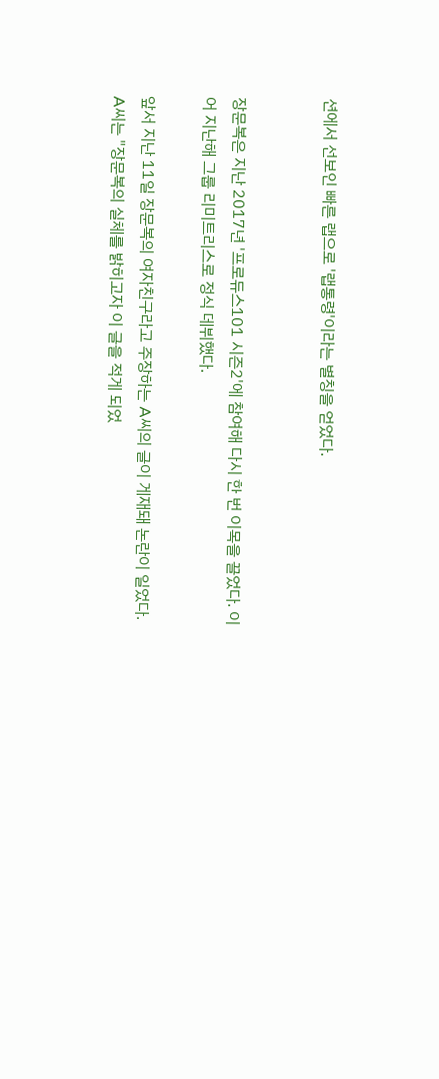션에서 선보인 빠른 랩으로 '랩통령'이라는 별칭을 얻었다.


장문복은 지난 2017년 '프로듀스101 시즌2'에 참여해 다시 한 번 이목을 끌었다. 이어 지난해 그룹 리미트리스로 정식 데뷔했다.

앞서 지난 11일 장문복의 여자친구라고 주장하는 A씨의 글이 게재돼 논란이 일었다. A씨는 "장문복의 실체를 밝히고자 이 글을 적게 되었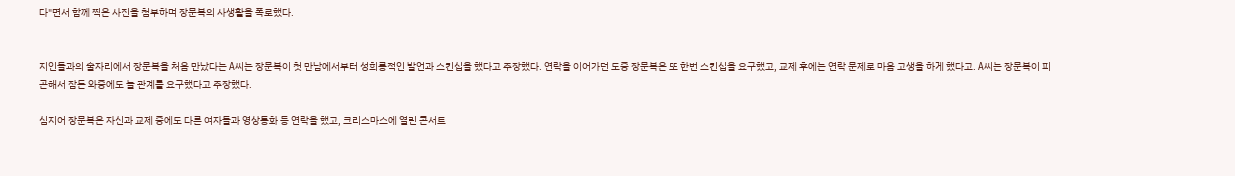다"면서 함께 찍은 사진을 첨부하며 장문복의 사생활을 폭로했다.


지인들과의 술자리에서 장문복을 처음 만났다는 A씨는 장문복이 첫 만남에서부터 성희롱적인 발언과 스킨십을 했다고 주장했다. 연락을 이어가던 도중 장문복은 또 한번 스킨십을 요구했고, 교제 후에는 연락 문제로 마음 고생을 하게 했다고. A씨는 장문복이 피곤해서 잠든 와중에도 늘 관계를 요구했다고 주장했다.

심지어 장문복은 자신과 교제 중에도 다른 여자들과 영상통화 등 연락을 했고, 크리스마스에 열린 콘서트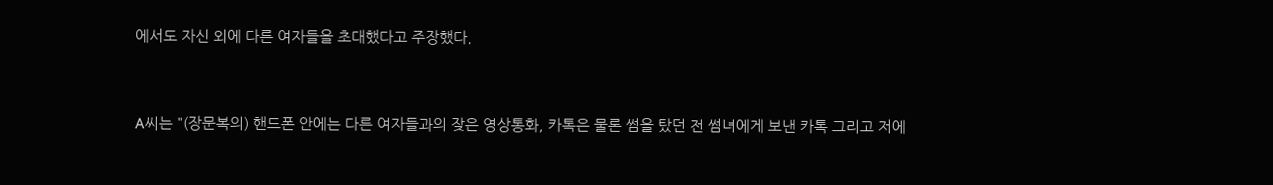에서도 자신 외에 다른 여자들을 초대했다고 주장했다.


A씨는 "(장문복의) 핸드폰 안에는 다른 여자들과의 잦은 영상통화, 카톡은 물론 썸을 탔던 전 썸녀에게 보낸 카톡 그리고 저에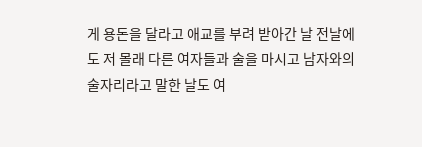게 용돈을 달라고 애교를 부려 받아간 날 전날에도 저 몰래 다른 여자들과 술을 마시고 남자와의 술자리라고 말한 날도 여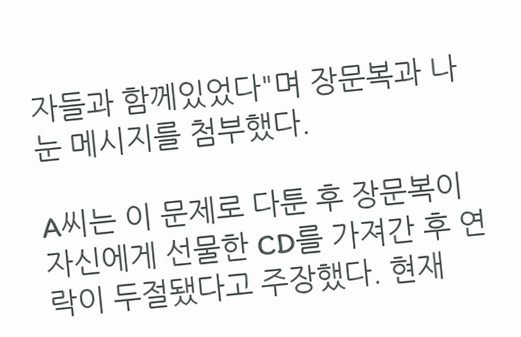자들과 함께있었다"며 장문복과 나눈 메시지를 첨부했다.

A씨는 이 문제로 다툰 후 장문복이 자신에게 선물한 CD를 가져간 후 연락이 두절됐다고 주장했다. 현재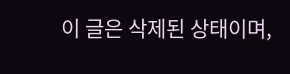이 글은 삭제된 상태이며,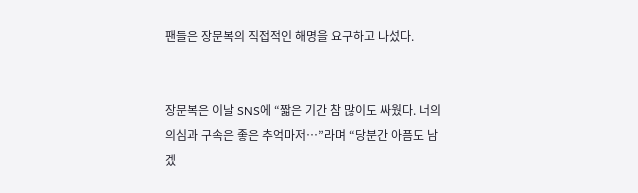팬들은 장문복의 직접적인 해명을 요구하고 나섰다.


장문복은 이날 SNS에 “짧은 기간 참 많이도 싸웠다. 너의 의심과 구속은 좋은 추억마저…”라며 “당분간 아픔도 남겠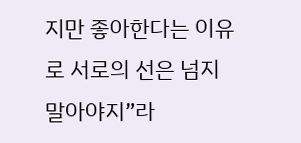지만 좋아한다는 이유로 서로의 선은 넘지 말아야지”라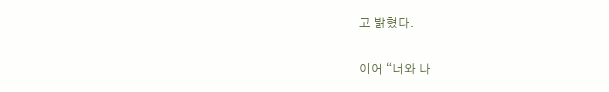고 밝혔다.

이어 “너와 나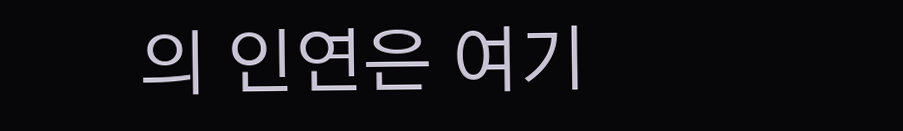의 인연은 여기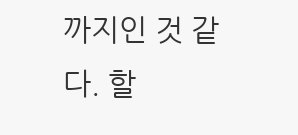까지인 것 같다. 할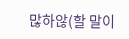많하않(할 말이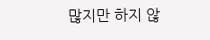많지만 하지 않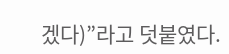겠다)”라고 덧붙였다.